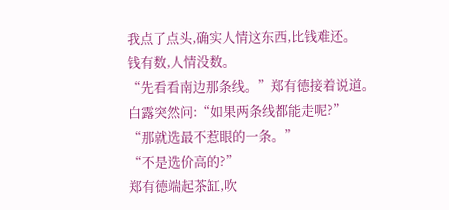我点了点头,确实人情这东西,比钱难还。
钱有数,人情没数。
“先看看南边那条线。”郑有德接着说道。
白露突然问:“如果两条线都能走呢?”
“那就选最不惹眼的一条。”
“不是选价高的?”
郑有德端起茶缸,吹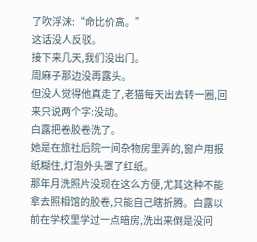了吹浮沫:“命比价高。”
这话没人反驳。
接下来几天,我们没出门。
周麻子那边没再露头。
但没人觉得他真走了,老猫每天出去转一圈,回来只说两个字:没动。
白露把卷胶卷洗了。
她是在旅社后院一间杂物房里弄的,窗户用报纸糊住,灯泡外头罩了红纸。
那年月洗照片没现在这么方便,尤其这种不能拿去照相馆的胶卷,只能自己瞎折腾。白露以前在学校里学过一点暗房,洗出来倒是没问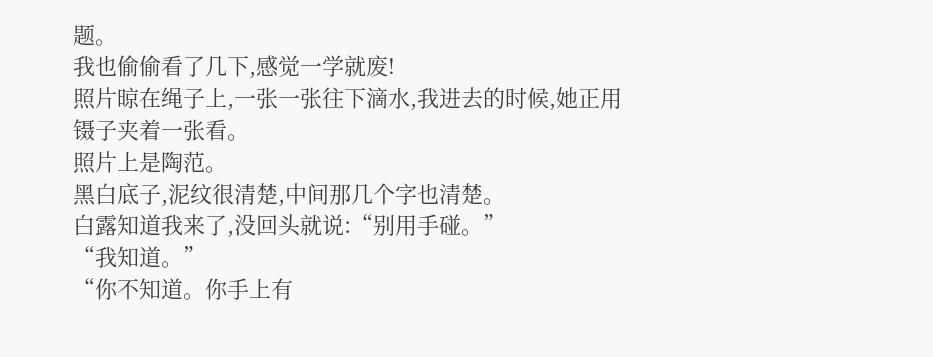题。
我也偷偷看了几下,感觉一学就废!
照片晾在绳子上,一张一张往下滴水,我进去的时候,她正用镊子夹着一张看。
照片上是陶范。
黑白底子,泥纹很清楚,中间那几个字也清楚。
白露知道我来了,没回头就说:“别用手碰。”
“我知道。”
“你不知道。你手上有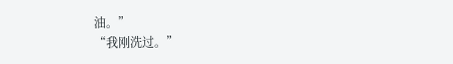油。”
“我刚洗过。”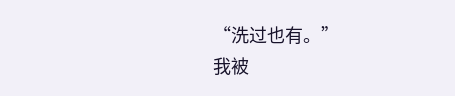“洗过也有。”
我被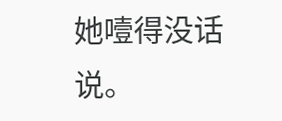她噎得没话说。